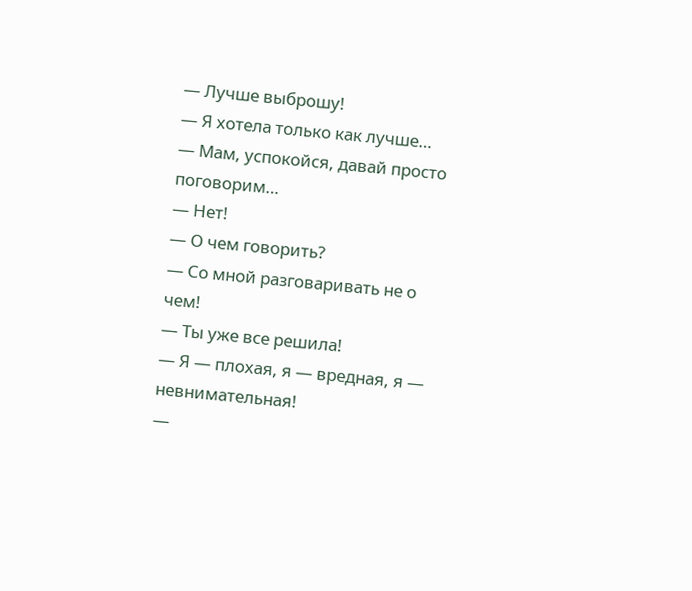— Лучше выброшу!
— Я хотела только как лучше…
— Мам, успокойся, давай просто поговорим…
— Нет!
— О чем говорить?
— Со мной разговаривать не о чем!
— Ты уже все решила!
— Я — плохая, я — вредная, я — невнимательная!
—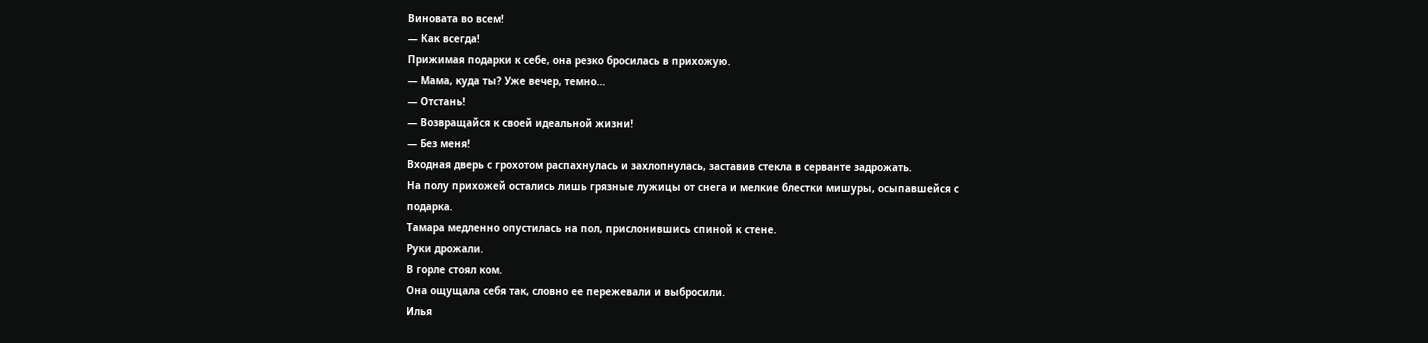Виновата во всем!
— Как всегда!
Прижимая подарки к себе, она резко бросилась в прихожую.
— Мама, куда ты? Уже вечер, темно…
— Отстань!
— Возвращайся к своей идеальной жизни!
— Без меня!
Входная дверь с грохотом распахнулась и захлопнулась, заставив стекла в серванте задрожать.
На полу прихожей остались лишь грязные лужицы от снега и мелкие блестки мишуры, осыпавшейся с подарка.
Тамара медленно опустилась на пол, прислонившись спиной к стене.
Руки дрожали.
В горле стоял ком.
Она ощущала себя так, словно ее пережевали и выбросили.
Илья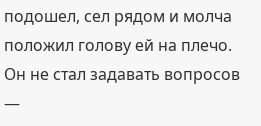подошел, сел рядом и молча положил голову ей на плечо.
Он не стал задавать вопросов —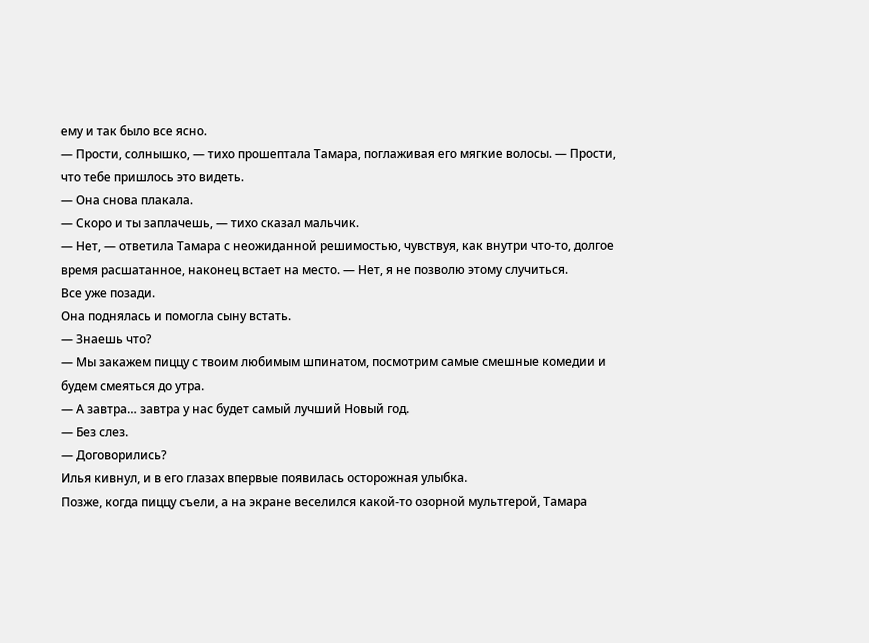ему и так было все ясно.
— Прости, солнышко, — тихо прошептала Тамара, поглаживая его мягкие волосы. — Прости, что тебе пришлось это видеть.
— Она снова плакала.
— Скоро и ты заплачешь, — тихо сказал мальчик.
— Нет, — ответила Тамара с неожиданной решимостью, чувствуя, как внутри что-то, долгое время расшатанное, наконец встает на место. — Нет, я не позволю этому случиться.
Все уже позади.
Она поднялась и помогла сыну встать.
— Знаешь что?
— Мы закажем пиццу с твоим любимым шпинатом, посмотрим самые смешные комедии и будем смеяться до утра.
— А завтра… завтра у нас будет самый лучший Новый год.
— Без слез.
— Договорились?
Илья кивнул, и в его глазах впервые появилась осторожная улыбка.
Позже, когда пиццу съели, а на экране веселился какой-то озорной мультгерой, Тамара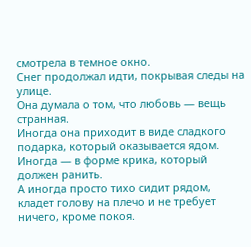смотрела в темное окно.
Снег продолжал идти, покрывая следы на улице.
Она думала о том, что любовь — вещь странная.
Иногда она приходит в виде сладкого подарка, который оказывается ядом.
Иногда — в форме крика, который должен ранить.
А иногда просто тихо сидит рядом, кладет голову на плечо и не требует ничего, кроме покоя.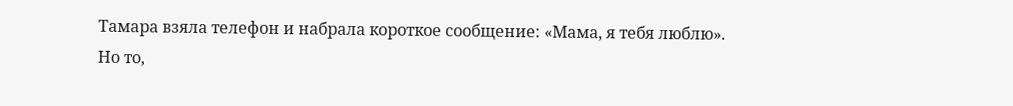Тамара взяла телефон и набрала короткое сообщение: «Мама, я тебя люблю».
Но то,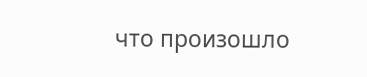что произошло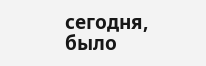сегодня, было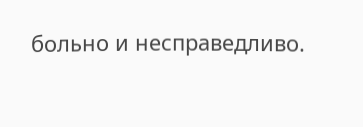больно и несправедливо.